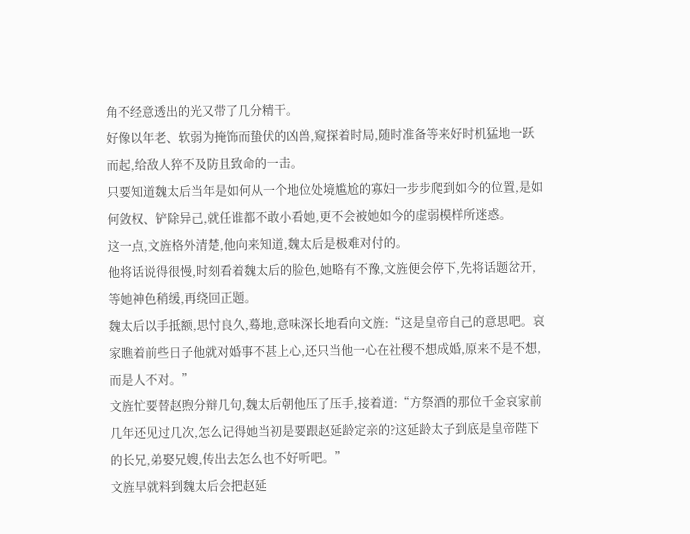角不经意透出的光又带了几分精干。
好像以年老、软弱为掩饰而蛰伏的凶兽,窥探着时局,随时准备等来好时机猛地一跃而起,给敌人猝不及防且致命的一击。
只要知道魏太后当年是如何从一个地位处境尴尬的寡妇一步步爬到如今的位置,是如何敛权、铲除异己,就任谁都不敢小看她,更不会被她如今的虚弱模样所迷惑。
这一点,文旌格外清楚,他向来知道,魏太后是极难对付的。
他将话说得很慢,时刻看着魏太后的脸色,她略有不豫,文旌便会停下,先将话题岔开,等她神色稍缓,再绕回正题。
魏太后以手抵额,思忖良久,蓦地,意味深长地看向文旌:“这是皇帝自己的意思吧。哀家瞧着前些日子他就对婚事不甚上心,还只当他一心在社稷不想成婚,原来不是不想,而是人不对。”
文旌忙要替赵煦分辩几句,魏太后朝他压了压手,接着道:“方祭酒的那位千金哀家前几年还见过几次,怎么记得她当初是要跟赵延龄定亲的?这延龄太子到底是皇帝陛下的长兄,弟娶兄嫂,传出去怎么也不好听吧。”
文旌早就料到魏太后会把赵延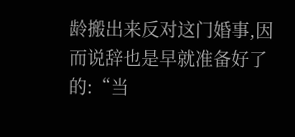龄搬出来反对这门婚事,因而说辞也是早就准备好了的:“当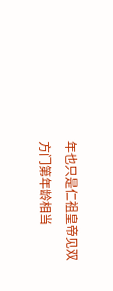年也只是仁祖皇帝见双方门第年龄相当